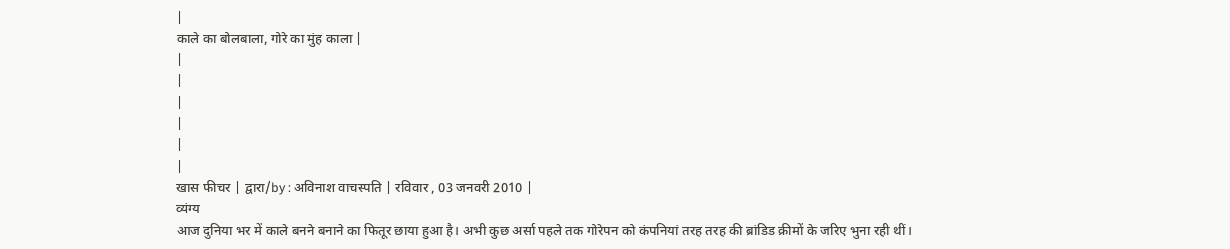|
काले का बोलबाला, गोरे का मुंह काला |
|
|
|
|
|
|
खास फीचर | द्वारा/by : अविनाश वाचस्पति | रविवार , 03 जनवरी 2010 |
व्यंग्य
आज दुनिया भर में काले बनने बनाने का फितूर छाया हुआ है। अभी कुछ अर्सा पहले तक गोरेपन को कंपनियां तरह तरह की ब्रांडिड क्रीमों के जरिए भुना रही थीं।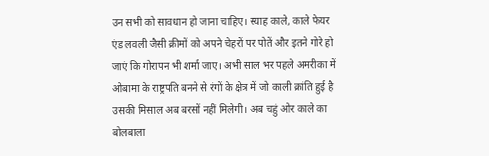उन सभी को सावधान हो जाना चाहिए। स्याह काले, काले फेयर एंड लवली जैसी क्रीमों को अपने चेहरों पर पोतें और इतने गोरे हो जाएं कि गोरापन भी शर्मा जाए। अभी साल भर पहले अमरीका में ओबामा के राष्ट्रपति बनने से रंगों के क्षेत्र में जो काली क्रांति हुई है उसकी मिसाल अब बरसों नहीं मिलेगी। अब चहुं ओर काले का बोलबाला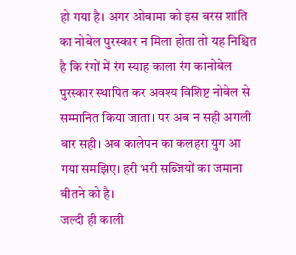हो गया है। अगर ओबामा को इस बरस शांति का नोबेल पुरस्कार न मिला होता तो यह निश्चित है कि रंगों में रंग स्याह काला रंग कानोबेल पुरस्कार स्थापित कर अवश्य विशिष्ट नोबेल से सम्मानित किया जाता। पर अब न सही अगली बार सही। अब कालेपन का कलहरा युग आ गया समझिए। हरी भरी सब्जियों का जमाना बीतने को है।
जल्दी ही काली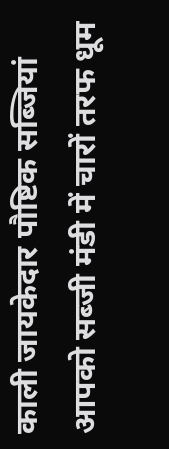काली जायकेदार पौष्टिक सब्जियां आपको सब्जी मंडी में चारों तरफ धूम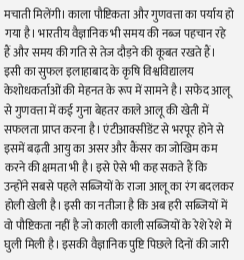मचाती मिलेंगी। काला पौष्टिकता और गुणवत्ता का पर्याय हो गया है। भारतीय वैज्ञानिक भी समय की नब्ज पहचान रहे हैं और समय की गति से तेज दौड़ने की कूबत रखते हैं। इसी का सुफल इलाहाबाद के कृषि विश्वविद्यालय केशोधकर्ताओं की मेहनत के रूप में सामने है। सफेद आलू से गुणवत्ता में कई गुना बेहतर काले आलू की खेती में सफलता प्राप्त करना है। एंटीआक्सीडेंट से भरपूर होने से इसमें बढ़ती आयु का असर और कैंसर का जोखिम कम करने की क्षमता भी है। इसे ऐसे भी कह सकते हैं कि उन्होंने सबसे पहले सब्जियों के राजा आलू का रंग बदलकर होली खेली है। इसी का नतीजा है कि अब हरी सब्जियों में वो पौष्टिकता नहीं है जो काली काली सब्जियों के रेशे रेशे में घुली मिली है। इसकी वैज्ञानिक पुष्टि पिछले दिनों की जारी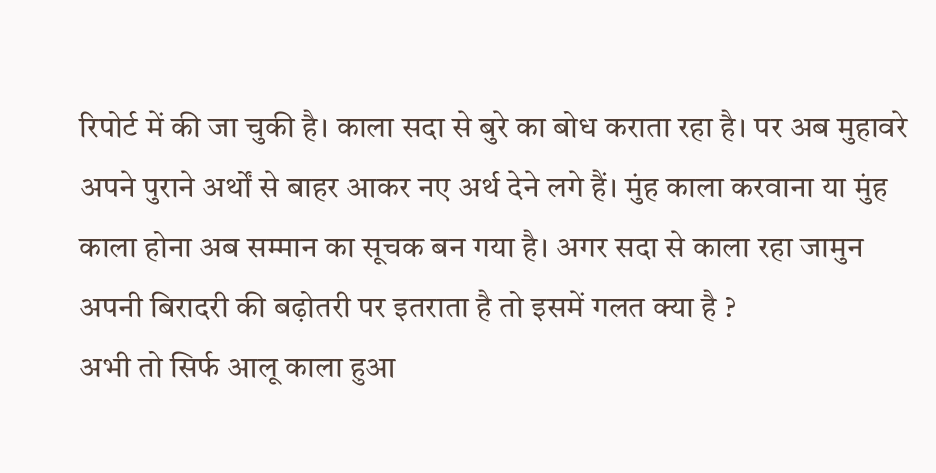रिपोर्ट में की जा चुकी है। काला सदा से बुरे का बोध कराता रहा है। पर अब मुहावरे अपने पुराने अर्थों से बाहर आकर नए अर्थ देने लगे हैं। मुंह काला करवाना या मुंह काला होना अब सम्मान का सूचक बन गया है। अगर सदा से काला रहा जामुन अपनी बिरादरी की बढ़ोतरी पर इतराता है तो इसमें गलत क्या है ?
अभी तो सिर्फ आलू काला हुआ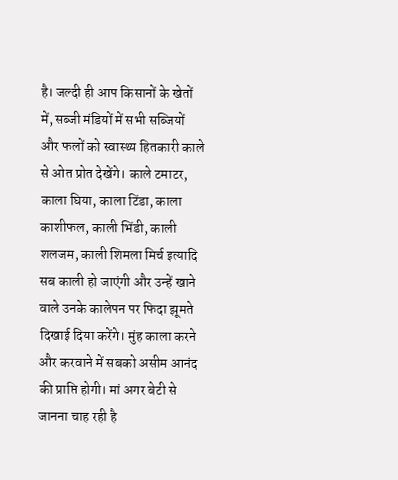है। जल्दी ही आप किसानों के खेतों में, सब्जी मंडियों में सभी सब्जियों और फलों को स्वास्थ्य हितकारी काले से ओत प्रोत देखेंगे। काले टमाटर, काला घिया, काला टिंडा, काला काशीफल, काली भिंडी, काली शलजम, काली शिमला मिर्च इत्यादि सब काली हो जाएंगी और उन्हें खाने वाले उनके कालेपन पर फिदा झूमते दिखाई दिया करेंगे। मुंह काला करने और करवाने में सबको असीम आनंद की प्राप्ति होगी। मां अगर बेटी से जानना चाह रही है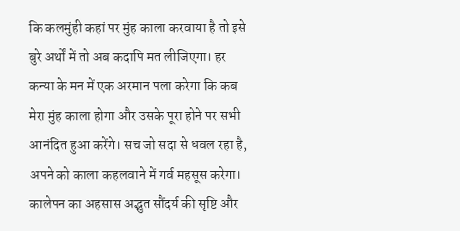कि कलमुंही कहां पर मुंह काला करवाया है तो इसे बुरे अर्थों में तो अब कदापि मत लीजिएगा। हर कन्या के मन में एक अरमान पला करेगा कि कब मेरा मुंह काला होगा और उसके पूरा होने पर सभी आनंदित हुआ करेंगे। सच जो सदा से धवल रहा है, अपने को काला कहलवाने में गर्व महसूस करेगा। कालेपन का अहसास अद्भुत सौंदर्य की सृष्टि और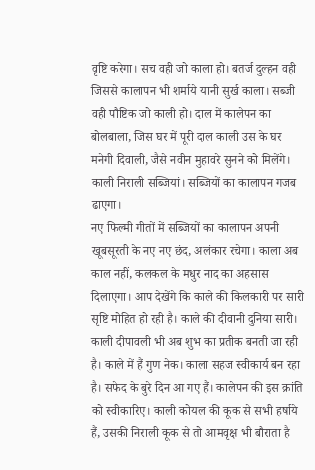वृष्टि करेगा। सच वही जो काला हो। बतर्ज दुल्हन वही जिससे कालापन भी शर्माये यानी सुर्ख काला। सब्जी वही पौष्टिक जो काली हो। दाल में कालेपन का बोलबाला, जिस घर में पूरी दाल काली उस के घर मनेगी दिवाली, जैसे नवीन मुहावरे सुनने को मिलेंगे। काली निराली सब्जियां। सब्जियों का कालापन गजब ढाएगा।
नए फिल्मी गीतों में सब्जियों का कालापन अपनी खूबसूरती के नए नए छंद, अलंकार रचेगा। काला अब काल नहीं, कलकल के मधुर नाद का अहसास दिलाएगा। आप देखेंगे कि काले की किलकारी पर सारी सृष्टि मोहित हो रही है। काले की दीवानी दुनिया सारी। काली दीपावली भी अब शुभ का प्रतीक बनती जा रही है। काले में हैं गुण नेक। काला सहज स्वीकार्य बन रहा है। सफेद के बुरे दिन आ गए हैं। कालेपन की इस क्रांति को स्वीकारिए। काली कोयल की कूक से सभी हर्षाये हैं, उसकी निराली कूक से तो आमवृक्ष भी बौराता है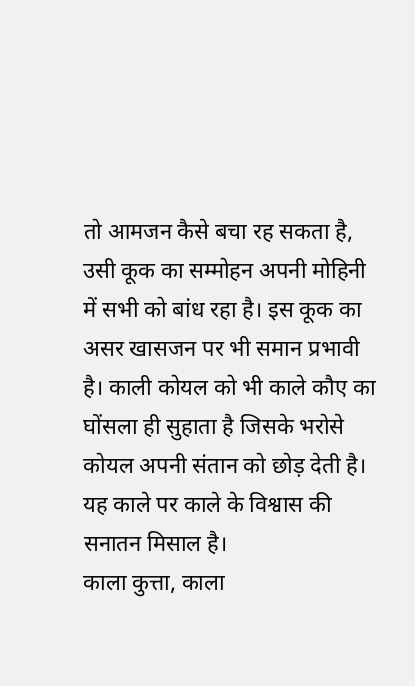तो आमजन कैसे बचा रह सकता है, उसी कूक का सम्मोहन अपनी मोहिनी में सभी को बांध रहा है। इस कूक का असर खासजन पर भी समान प्रभावी है। काली कोयल को भी काले कौए का घोंसला ही सुहाता है जिसके भरोसे कोयल अपनी संतान को छोड़ देती है। यह काले पर काले के विश्वास की सनातन मिसाल है।
काला कुत्ता, काला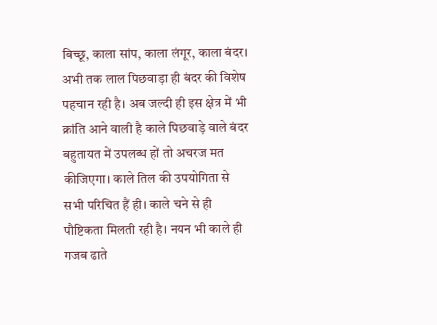बिच्छू, काला सांप, काला लंगूर, काला बंदर। अभी तक लाल पिछवाड़ा ही बंदर की विशेष पहचान रही है। अब जल्दी ही इस क्षेत्र में भी क्रांति आने वाली है काले पिछवाड़े वाले बंदर बहुतायत में उपलब्ध हों तो अचरज मत कीजिएगा। काले तिल की उपयोगिता से सभी परिचित हैं ही। काले चने से ही पौष्टिकता मिलती रही है। नयन भी काले ही गजब ढाते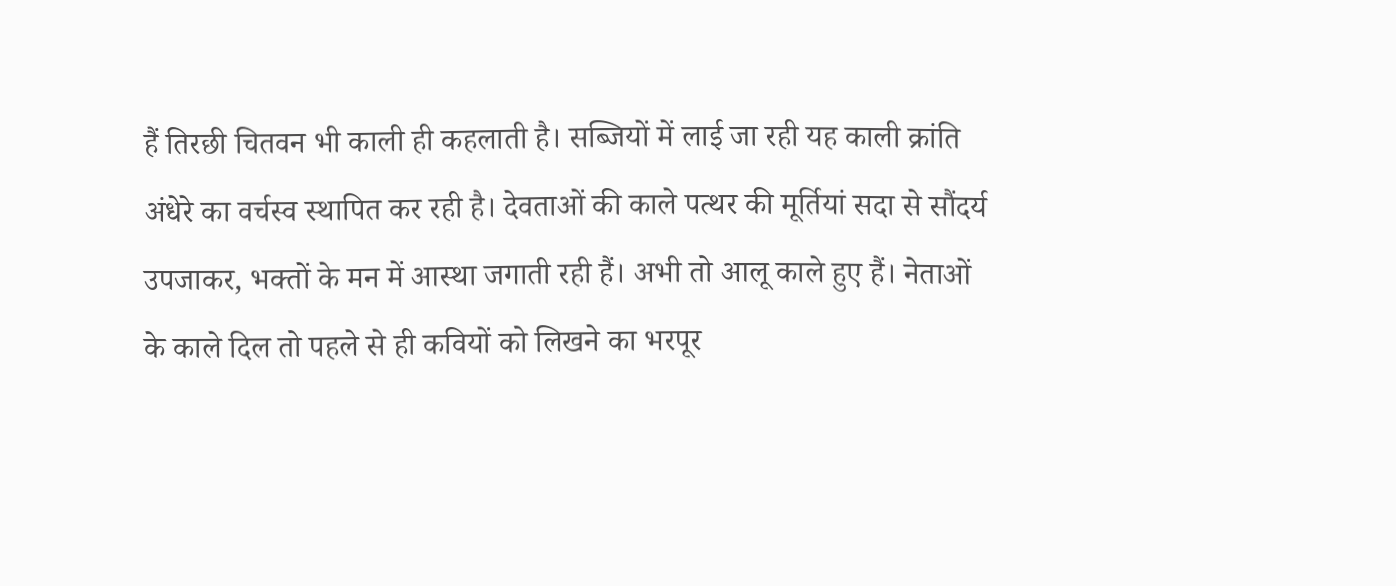हैं तिरछी चितवन भी काली ही कहलाती है। सब्जियों में लाई जा रही यह काली क्रांति अंधेरे का वर्चस्व स्थापित कर रही है। देवताओं की काले पत्थर की मूर्तियां सदा से सौंदर्य उपजाकर, भक्तों के मन में आस्था जगाती रही हैं। अभी तो आलू काले हुए हैं। नेताओं के काले दिल तो पहले से ही कवियों को लिखने का भरपूर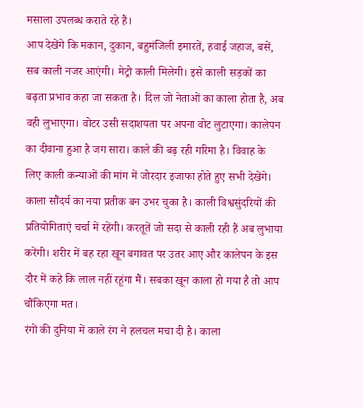मसाला उपलब्ध कराते रहे हैं।
आप देखेंगे कि मकान, दुकान, बहुमंजिली इमारतें, हवाई जहाज, बसें, सब काली नजर आएंगी। मेट्रो काली मिलेगी। इसे काली सड़कों का बढ़ता प्रभाव कहा जा सकता है। दिल जो नेताओं का काला होता है, अब वही लुभाएगा। वोटर उसी सदाशयता पर अपना वोट लुटाएगा। कालेपन का दीवाना हुआ है जग सारा। काले की बढ़ रही गरिमा है। विवाह के लिए काली कन्याओं की मांग में जोरदार इजाफा होते हुए सभी देखेंगे। काला सौंदर्य का नया प्रतीक बन उभर चुका है। काली विश्वसुंदरियों की प्रतियोगिताएं चर्चा में रहेंगी। करतूतें जो सदा से काली रही हैं अब लुभाया करेंगी। शरीर में बह रहा खून बगावत पर उतर आए और कालेपन के इस दौर में कहे कि लाल नहीं रहूंगा मैं। सबका खून काला हो गया है तो आप चौंकिएगा मत।
रंगों की दुनिया में काले रंग ने हलचल मचा दी है। काला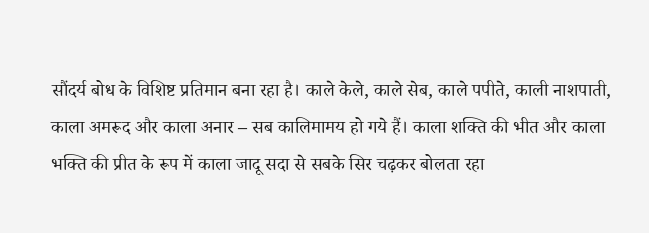सौंदर्य बोध के विशिष्ट प्रतिमान बना रहा है। काले केले, काले सेब, काले पपीते, काली नाशपाती, काला अमरूद और काला अनार – सब कालिमामय हो गये हैं। काला शक्ति की भीत और काला भक्ति की प्रीत के रूप में काला जादू सदा से सबके सिर चढ़कर बोलता रहा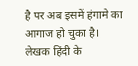है पर अब इसमें हंगामे का आगाज हो चुका है।
लेखक हिंदी के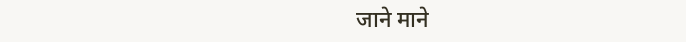जाने माने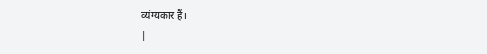व्यंग्यकार हैं।
|